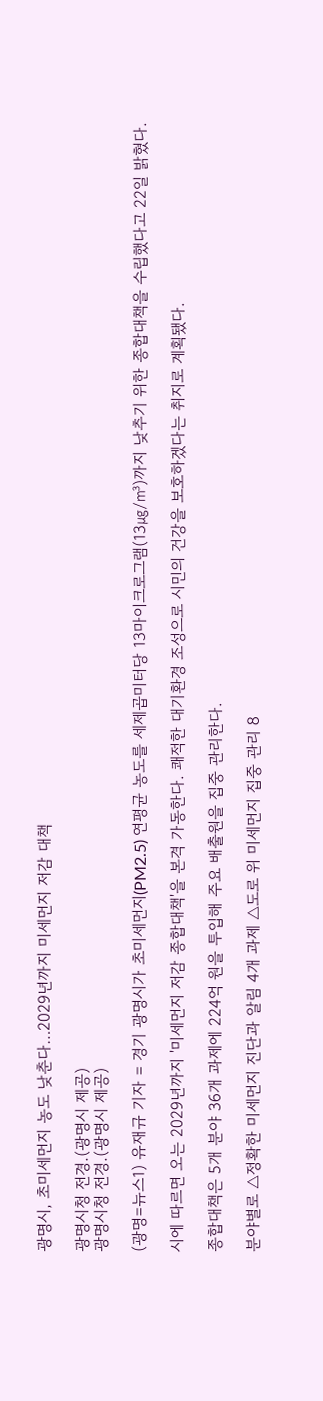광명시, 초미세먼지 농도 낮춘다…2029년까지 미세먼지 저감 대책

광명시청 전경.(광명시 제공)
광명시청 전경.(광명시 제공)

(광명=뉴스1) 유재규 기자 = 경기 광명시가 초미세먼지(PM2.5) 연평균 농도를 세제곱미터당 13마이크로그램(13㎍/㎥)까지 낮추기 위한 종합대책을 수립했다고 22일 밝혔다.

시에 따르면 오는 2029년까지 '미세먼지 저감 종합대책'을 본격 가동한다. 쾌적한 대기환경 조성으로 시민의 건강을 보호하겠다는 취지로 계획됐다.

종합대책은 5개 분야 36개 과제에 224억 원을 투입해 주요 배출원을 집중 관리한다.

분야별로 △정확한 미세먼지 진단과 알림 4개 과제 △도로 위 미세먼지 집중 관리 8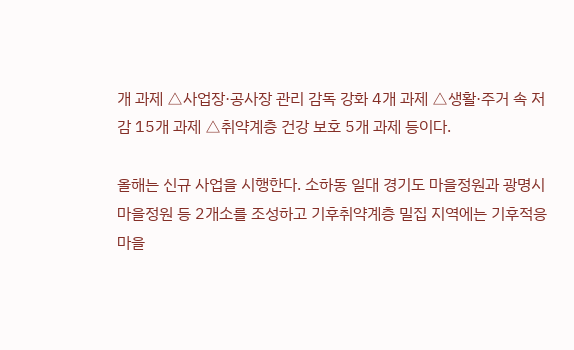개 과제 △사업장·공사장 관리 감독 강화 4개 과제 △생활·주거 속 저감 15개 과제 △취약계층 건강 보호 5개 과제 등이다.

올해는 신규 사업을 시행한다. 소하동 일대 경기도 마을정원과 광명시 마을정원 등 2개소를 조성하고 기후취약계층 밀집 지역에는 기후적응 마을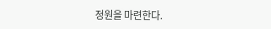정원을 마련한다.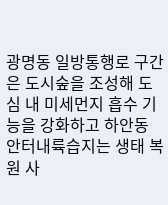광명동 일방통행로 구간은 도시숲을 조성해 도심 내 미세먼지 흡수 기능을 강화하고 하안동 안터내륙습지는 생태 복원 사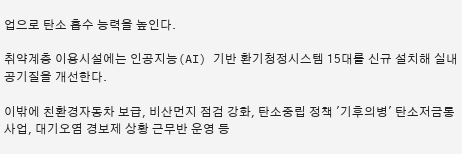업으로 탄소 흡수 능력을 높인다.

취약계층 이용시설에는 인공지능(AI) 기반 환기청정시스템 15대를 신규 설치해 실내 공기질을 개선한다.

이밖에 친환경자동차 보급, 비산먼지 점검 강화, 탄소중립 정책 '기후의병' 탄소저금통 사업, 대기오염 경보제 상황 근무반 운영 등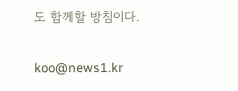도 함께할 방침이다.

koo@news1.kr